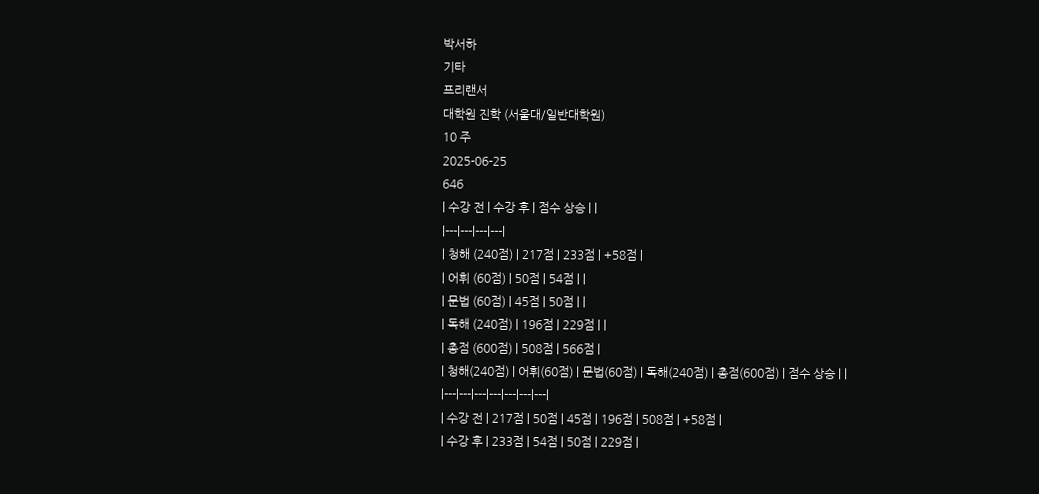박서하
기타
프리랜서
대학원 진학 (서울대/일반대학원)
10 주
2025-06-25
646
| 수강 전 | 수강 후 | 점수 상승 | |
|---|---|---|---|
| 청해 (240점) | 217점 | 233점 | +58점 |
| 어휘 (60점) | 50점 | 54점 | |
| 문법 (60점) | 45점 | 50점 | |
| 독해 (240점) | 196점 | 229점 | |
| 총점 (600점) | 508점 | 566점 |
| 청해(240점) | 어휘(60점) | 문법(60점) | 독해(240점) | 총점(600점) | 점수 상승 | |
|---|---|---|---|---|---|---|
| 수강 전 | 217점 | 50점 | 45점 | 196점 | 508점 | +58점 |
| 수강 후 | 233점 | 54점 | 50점 | 229점 |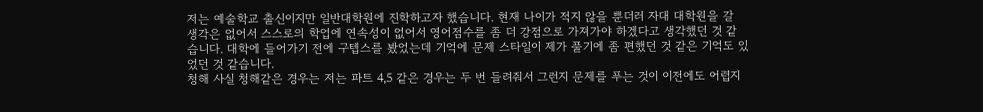저는 예술학교 출신이지만 일반대학원에 진학하고자 했습니다. 현재 나이가 적지 않을 뿐더러 자대 대학원을 갈 생각은 없어서 스스로의 학업에 연속성이 없어서 영어점수를 좀 더 강점으로 가져가야 하겠다고 생각했던 것 같습니다. 대학에 들어가기 전에 구텝스를 봤었는데 기억에 문제 스타일이 제가 풀기에 좀 편했던 것 같은 기억도 있었던 것 같습니다.
청해 사실 청해같은 경우는 저는 파트 4,5 같은 경우는 두 번 들려줘서 그런지 문제를 푸는 것이 이전에도 어렵지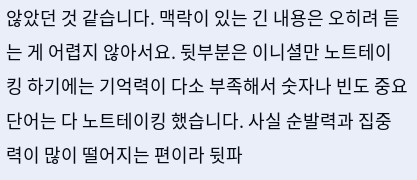않았던 것 같습니다. 맥락이 있는 긴 내용은 오히려 듣는 게 어렵지 않아서요. 뒷부분은 이니셜만 노트테이킹 하기에는 기억력이 다소 부족해서 숫자나 빈도 중요단어는 다 노트테이킹 했습니다. 사실 순발력과 집중력이 많이 떨어지는 편이라 뒷파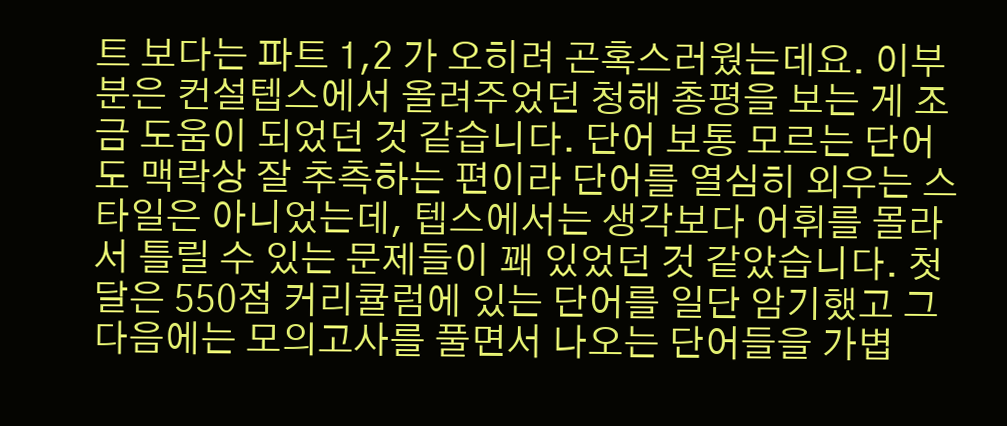트 보다는 파트 1,2 가 오히려 곤혹스러웠는데요. 이부분은 컨설텝스에서 올려주었던 청해 총평을 보는 게 조금 도움이 되었던 것 같습니다. 단어 보통 모르는 단어도 맥락상 잘 추측하는 편이라 단어를 열심히 외우는 스타일은 아니었는데, 텝스에서는 생각보다 어휘를 몰라서 틀릴 수 있는 문제들이 꽤 있었던 것 같았습니다. 첫달은 550점 커리큘럼에 있는 단어를 일단 암기했고 그 다음에는 모의고사를 풀면서 나오는 단어들을 가볍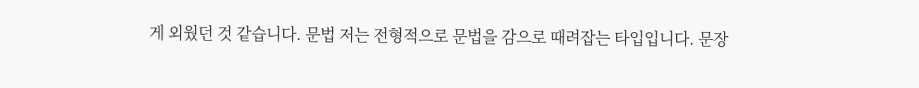게 외웠던 것 같습니다. 문법 저는 전형적으로 문법을 감으로 때려잡는 타입입니다. 문장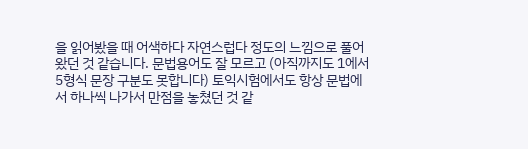을 읽어봤을 때 어색하다 자연스럽다 정도의 느낌으로 풀어왔던 것 같습니다. 문법용어도 잘 모르고 (아직까지도 1에서5형식 문장 구분도 못합니다) 토익시험에서도 항상 문법에서 하나씩 나가서 만점을 놓쳤던 것 같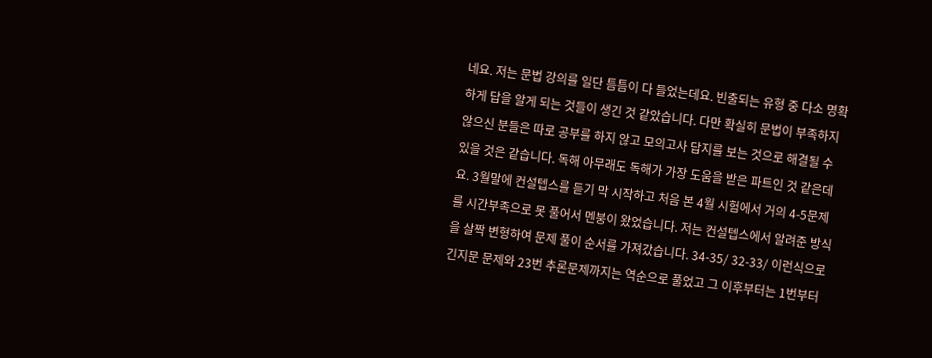네요. 저는 문법 강의를 일단 틈틈이 다 들었는데요. 빈출되는 유형 중 다소 명확하게 답을 알게 되는 것들이 생긴 것 같았습니다. 다만 확실히 문법이 부족하지 않으신 분들은 따로 공부를 하지 않고 모의고사 답지를 보는 것으로 해결될 수 있을 것은 같습니다. 독해 아무래도 독해가 가장 도움을 받은 파트인 것 같은데요. 3월말에 컨설텝스를 듣기 막 시작하고 처음 본 4월 시험에서 거의 4-5문제를 시간부족으로 못 풀어서 멘붕이 왔었습니다. 저는 컨설텝스에서 알려준 방식을 살짝 변형하여 문제 풀이 순서를 가져갔습니다. 34-35/ 32-33/ 이런식으로 긴지문 문제와 23번 추론문제까지는 역순으로 풀었고 그 이후부터는 1번부터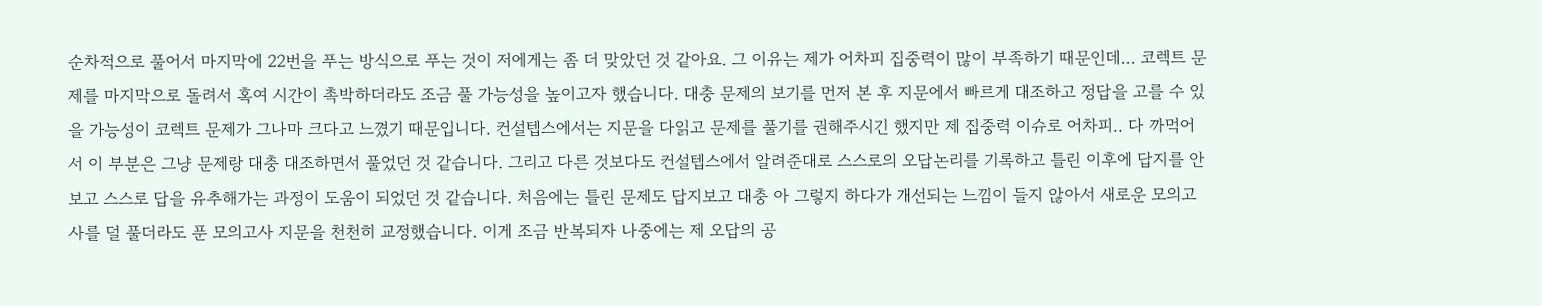순차적으로 풀어서 마지막에 22번을 푸는 방식으로 푸는 것이 저에게는 좀 더 맞았던 것 같아요. 그 이유는 제가 어차피 집중력이 많이 부족하기 때문인데... 코렉트 문제를 마지막으로 돌려서 혹여 시간이 촉박하더라도 조금 풀 가능성을 높이고자 했습니다. 대충 문제의 보기를 먼저 본 후 지문에서 빠르게 대조하고 정답을 고를 수 있을 가능성이 코렉트 문제가 그나마 크다고 느꼈기 때문입니다. 컨설텝스에서는 지문을 다읽고 문제를 풀기를 권해주시긴 했지만 제 집중력 이슈로 어차피.. 다 까먹어서 이 부분은 그냥 문제랑 대충 대조하면서 풀었던 것 같습니다. 그리고 다른 것보다도 컨설텝스에서 알려준대로 스스로의 오답논리를 기록하고 틀린 이후에 답지를 안보고 스스로 답을 유추해가는 과정이 도움이 되었던 것 같습니다. 처음에는 틀린 문제도 답지보고 대충 아 그렇지 하다가 개선되는 느낌이 들지 않아서 새로운 모의고사를 덜 풀더라도 푼 모의고사 지문을 천천히 교정했습니다. 이게 조금 반복되자 나중에는 제 오답의 공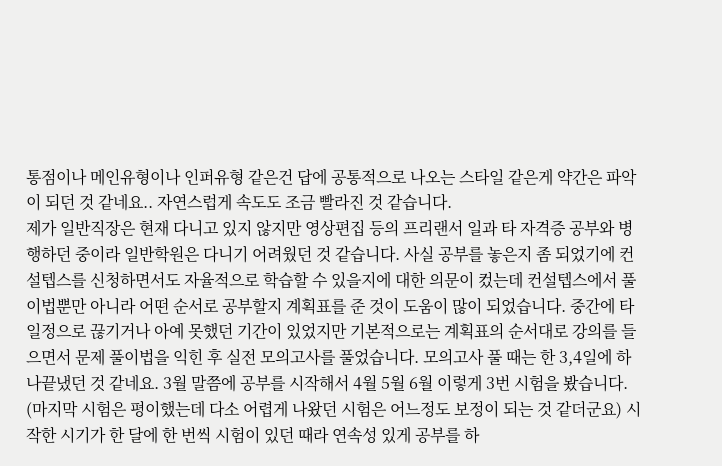통점이나 메인유형이나 인퍼유형 같은건 답에 공통적으로 나오는 스타일 같은게 약간은 파악이 되던 것 같네요.. 자연스럽게 속도도 조금 빨라진 것 같습니다.
제가 일반직장은 현재 다니고 있지 않지만 영상편집 등의 프리랜서 일과 타 자격증 공부와 병행하던 중이라 일반학원은 다니기 어려웠던 것 같습니다. 사실 공부를 놓은지 좀 되었기에 컨설텝스를 신청하면서도 자율적으로 학습할 수 있을지에 대한 의문이 컸는데 컨설텝스에서 풀이법뿐만 아니라 어떤 순서로 공부할지 계획표를 준 것이 도움이 많이 되었습니다. 중간에 타 일정으로 끊기거나 아예 못했던 기간이 있었지만 기본적으로는 계획표의 순서대로 강의를 들으면서 문제 풀이법을 익힌 후 실전 모의고사를 풀었습니다. 모의고사 풀 때는 한 3,4일에 하나끝냈던 것 같네요. 3월 말쯤에 공부를 시작해서 4월 5월 6월 이렇게 3번 시험을 봤습니다. (마지막 시험은 평이했는데 다소 어렵게 나왔던 시험은 어느정도 보정이 되는 것 같더군요) 시작한 시기가 한 달에 한 번씩 시험이 있던 때라 연속성 있게 공부를 하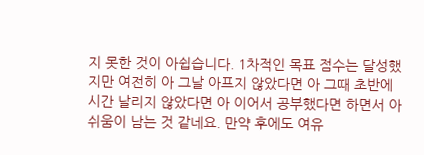지 못한 것이 아쉽습니다. 1차적인 목표 점수는 달성했지만 여전히 아 그날 아프지 않았다면 아 그때 초반에 시간 날리지 않았다면 아 이어서 공부했다면 하면서 아쉬움이 남는 것 같네요. 만약 후에도 여유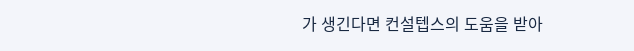가 생긴다면 컨설텝스의 도움을 받아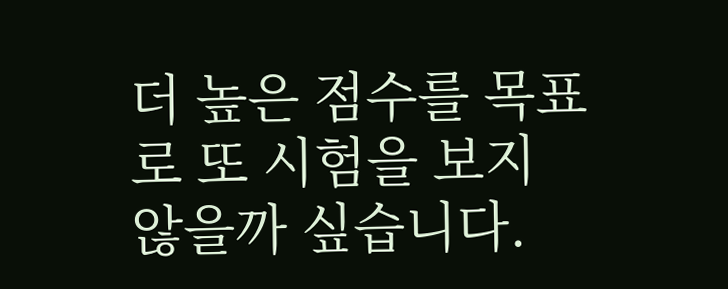더 높은 점수를 목표로 또 시험을 보지 않을까 싶습니다.